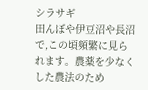シラサギ
田んぼや伊豆沼や長沼で,この頃頻繁に見られます。農薬を少なくした農法のため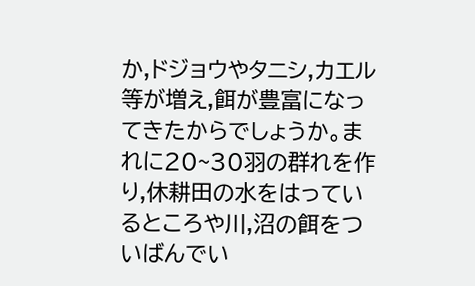か,ドジョウやタニシ,カエル等が増え,餌が豊富になってきたからでしょうか。まれに20~30羽の群れを作り,休耕田の水をはっているところや川,沼の餌をついばんでい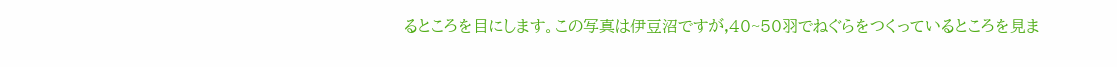るところを目にします。この写真は伊豆沼ですが,40~50羽でねぐらをつくっているところを見ま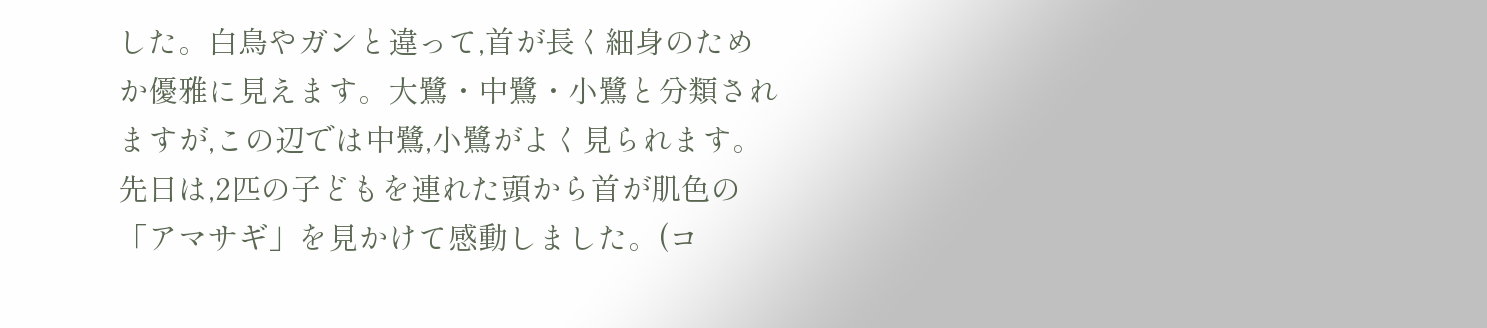した。白鳥やガンと違って,首が長く細身のためか優雅に見えます。大鷺・中鷺・小鷺と分類されますが,この辺では中鷺,小鷺がよく見られます。先日は,2匹の子どもを連れた頭から首が肌色の「アマサギ」を見かけて感動しました。(コ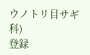ウノトリ目サギ科)
登録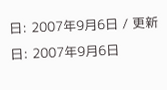日: 2007年9月6日 / 更新日: 2007年9月6日